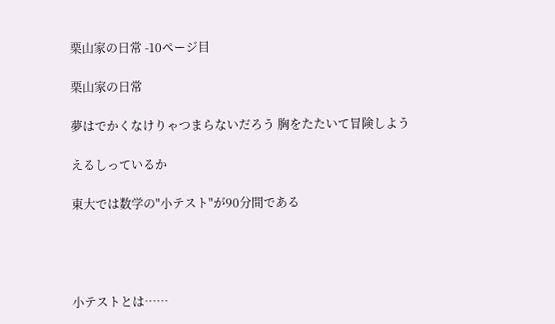栗山家の日常 -10ページ目

栗山家の日常

夢はでかくなけりゃつまらないだろう 胸をたたいて冒険しよう

えるしっているか

東大では数学の"小テスト"が90分間である




小テストとは……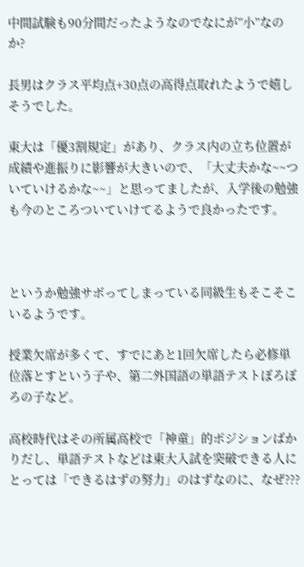中間試験も90分間だったようなのでなにが”小”なのか?

長男はクラス平均点+30点の高得点取れたようで嬉しそうでした。

東大は「優3割規定」があり、クラス内の立ち位置が成績や進振りに影響が大きいので、「大丈夫かな~~ついていけるかな~~」と思ってましたが、入学後の勉強も今のところついていけてるようで良かったです。



というか勉強サボってしまっている同級生もそこそこいるようです。

授業欠席が多くて、すでにあと1回欠席したら必修単位落とすという子や、第二外国語の単語テストぼろぼろの子など。

高校時代はその所属高校で「神童」的ポジションばかりだし、単語テストなどは東大入試を突破できる人にとっては「できるはずの努力」のはずなのに、なぜ???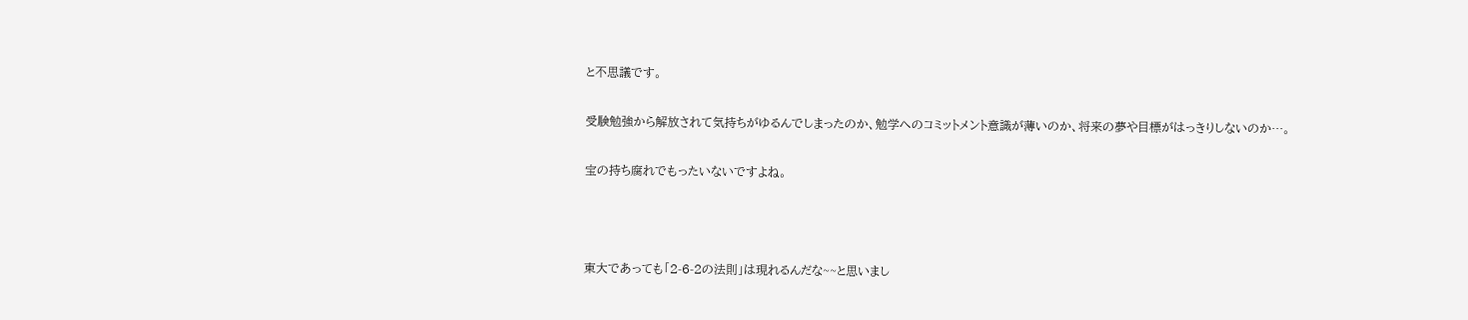と不思議です。

受験勉強から解放されて気持ちがゆるんでしまったのか、勉学へのコミットメント意識が薄いのか、将来の夢や目標がはっきりしないのか…。

宝の持ち腐れでもったいないですよね。



東大であっても「2-6-2の法則」は現れるんだな~~と思いまし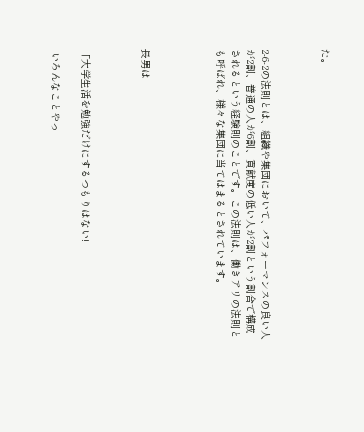た。



2-6-2の法則とは、組織や集団において、パフォーマンスの良い人が2割、普通の人が6割、貢献度の低い人が2割という割合で構成されるという経験則のことです。この法則は、働きアリの法則とも呼ばれ、様々な集団に当てはまるとされています。




長男は



「大学生活を勉強だけにするつもりはない!

 いろんなことやっ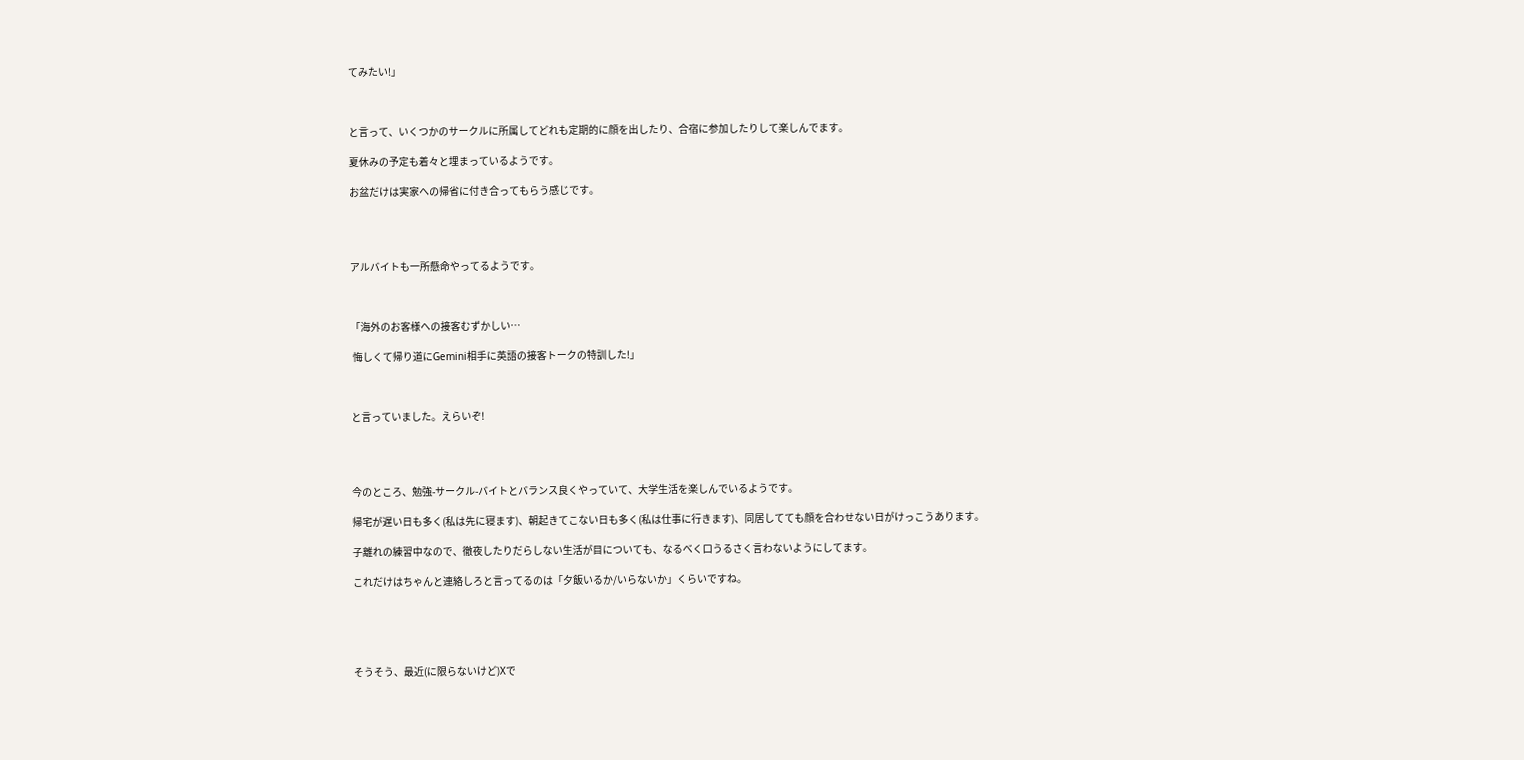てみたい!」



と言って、いくつかのサークルに所属してどれも定期的に顔を出したり、合宿に参加したりして楽しんでます。

夏休みの予定も着々と埋まっているようです。

お盆だけは実家への帰省に付き合ってもらう感じです。




アルバイトも一所懸命やってるようです。



「海外のお客様への接客むずかしい…

 悔しくて帰り道にGemini相手に英語の接客トークの特訓した!」



と言っていました。えらいぞ!




今のところ、勉強-サークル-バイトとバランス良くやっていて、大学生活を楽しんでいるようです。

帰宅が遅い日も多く(私は先に寝ます)、朝起きてこない日も多く(私は仕事に行きます)、同居してても顔を合わせない日がけっこうあります。

子離れの練習中なので、徹夜したりだらしない生活が目についても、なるべく口うるさく言わないようにしてます。

これだけはちゃんと連絡しろと言ってるのは「夕飯いるか/いらないか」くらいですね。





そうそう、最近(に限らないけど)Xで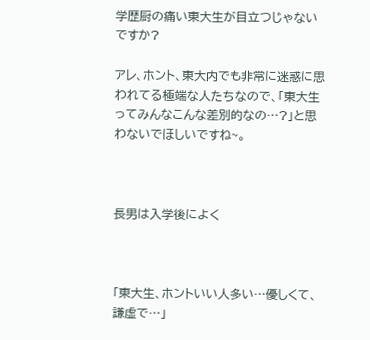学歴厨の痛い東大生が目立つじゃないですか?

アレ、ホント、東大内でも非常に迷惑に思われてる極端な人たちなので、「東大生ってみんなこんな差別的なの…?」と思わないでほしいですね~。



長男は入学後によく



「東大生、ホントいい人多い…優しくて、謙虚で…」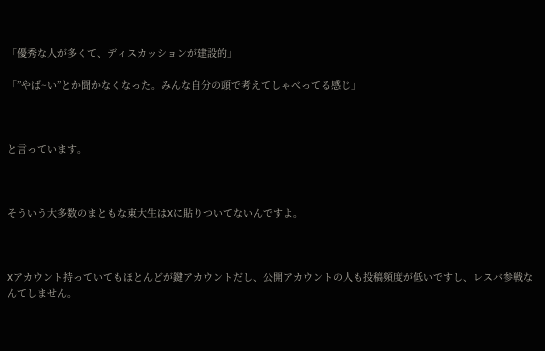「優秀な人が多くて、ディスカッションが建設的」

「”やば~い”とか聞かなくなった。みんな自分の頭で考えてしゃべってる感じ」



と言っています。



そういう大多数のまともな東大生はXに貼りついてないんですよ。



Xアカウント持っていてもほとんどが鍵アカウントだし、公開アカウントの人も投稿頻度が低いですし、レスバ参戦なんてしません。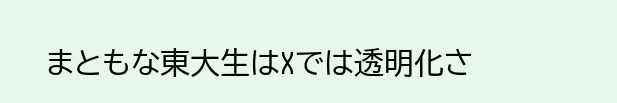まともな東大生はXでは透明化さ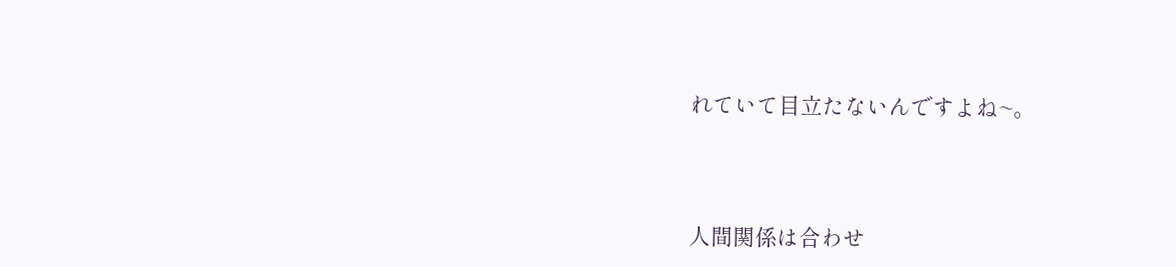れていて目立たないんですよね~。




人間関係は合わせ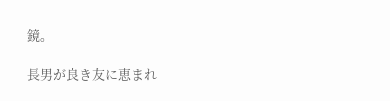鏡。

長男が良き友に恵まれ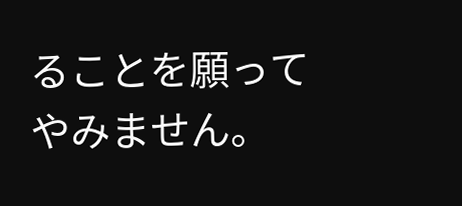ることを願ってやみません。